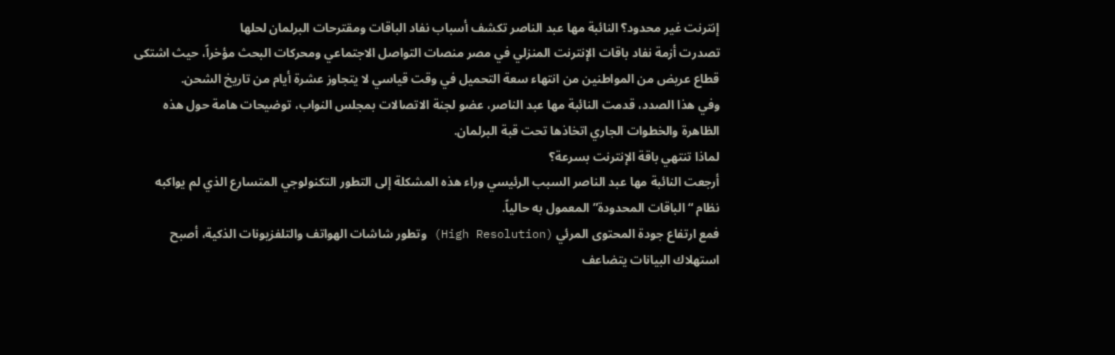إنترنت غير محدود؟ النائبة مها عبد الناصر تكشف أسباب نفاد الباقات ومقترحات البرلمان لحلها
تصدرت أزمة نفاد باقات الإنترنت المنزلي في مصر منصات التواصل الاجتماعي ومحركات البحث مؤخراً، حيث اشتكى قطاع عريض من المواطنين من انتهاء سعة التحميل في وقت قياسي لا يتجاوز عشرة أيام من تاريخ الشحن.
وفي هذا الصدد، قدمت النائبة مها عبد الناصر، عضو لجنة الاتصالات بمجلس النواب، توضيحات هامة حول هذه الظاهرة والخطوات الجاري اتخاذها تحت قبة البرلمان.
لماذا تنتهي باقة الإنترنت بسرعة؟
أرجعت النائبة مها عبد الناصر السبب الرئيسي وراء هذه المشكلة إلى التطور التكنولوجي المتسارع الذي لم يواكبه نظام “الباقات المحدودة” المعمول به حالياً.
فمع ارتفاع جودة المحتوى المرئي (High Resolution) وتطور شاشات الهواتف والتلفزيونات الذكية، أصبح استهلاك البيانات يتضاعف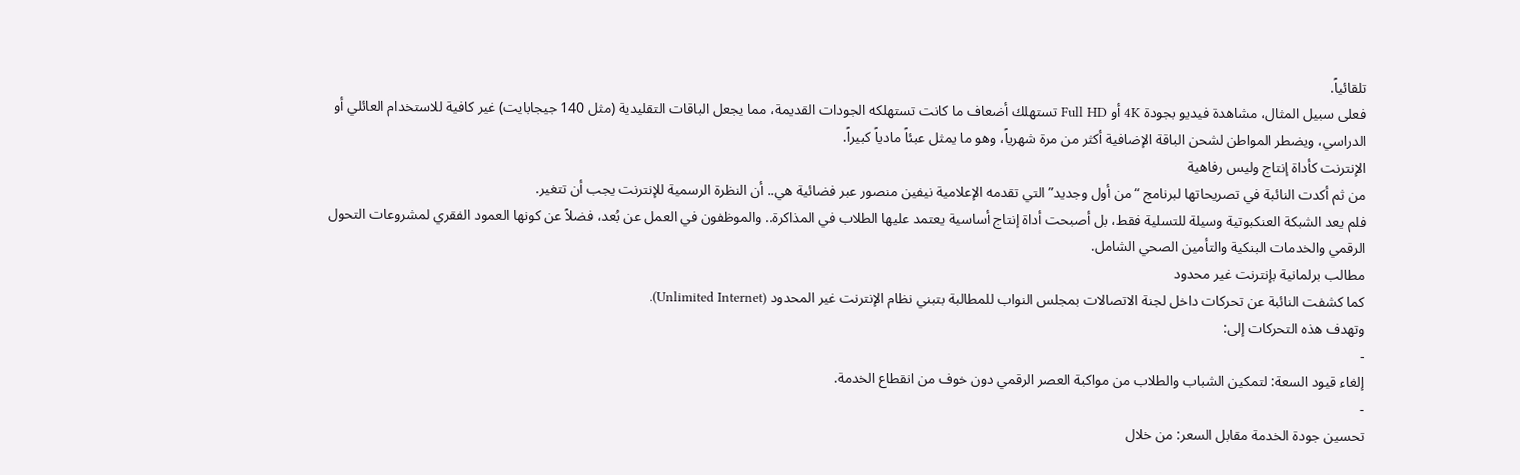تلقائياً.
فعلى سبيل المثال، مشاهدة فيديو بجودة 4K أو Full HD تستهلك أضعاف ما كانت تستهلكه الجودات القديمة، مما يجعل الباقات التقليدية (مثل 140 جيجابايت) غير كافية للاستخدام العائلي أو الدراسي، ويضطر المواطن لشحن الباقة الإضافية أكثر من مرة شهرياً، وهو ما يمثل عبئاً مادياً كبيراً.
الإنترنت كأداة إنتاج وليس رفاهية
من ثم أكدت النائبة في تصريحاتها لبرنامج “من أول وجديد” التي تقدمه الإعلامية نيفين منصور عبر فضائية هي.. أن النظرة الرسمية للإنترنت يجب أن تتغير.
فلم يعد الشبكة العنكبوتية وسيلة للتسلية فقط، بل أصبحت أداة إنتاج أساسية يعتمد عليها الطلاب في المذاكرة.. والموظفون في العمل عن بُعد، فضلاً عن كونها العمود الفقري لمشروعات التحول الرقمي والخدمات البنكية والتأمين الصحي الشامل.
مطالب برلمانية بإنترنت غير محدود
كما كشفت النائبة عن تحركات داخل لجنة الاتصالات بمجلس النواب للمطالبة بتبني نظام الإنترنت غير المحدود (Unlimited Internet).
وتهدف هذه التحركات إلى:
-
إلغاء قيود السعة: لتمكين الشباب والطلاب من مواكبة العصر الرقمي دون خوف من انقطاع الخدمة.
-
تحسين جودة الخدمة مقابل السعر: من خلال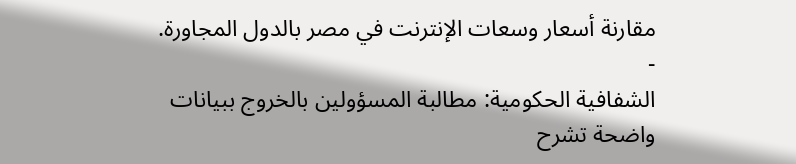مقارنة أسعار وسعات الإنترنت في مصر بالدول المجاورة.
-
الشفافية الحكومية: مطالبة المسؤولين بالخروج ببيانات واضحة تشرح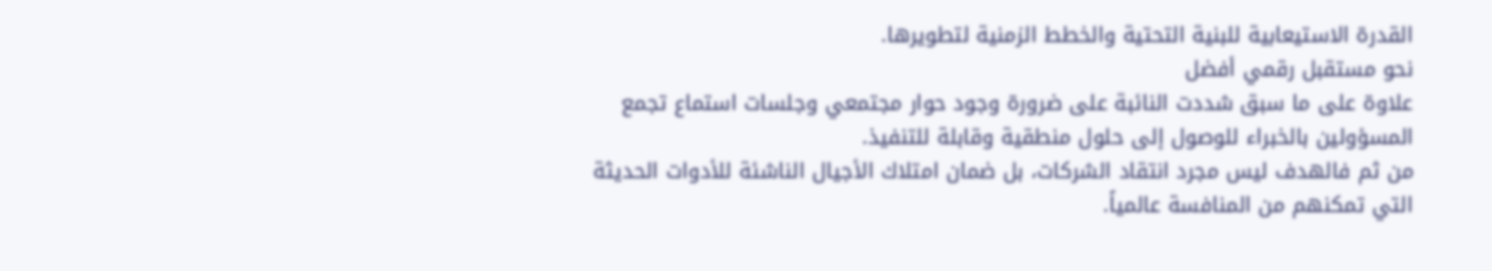القدرة الاستيعابية للبنية التحتية والخطط الزمنية لتطويرها.
نحو مستقبل رقمي أفضل
علاوة على ما سبق شددت النائبة على ضرورة وجود حوار مجتمعي وجلسات استماع تجمع المسؤولين بالخبراء للوصول إلى حلول منطقية وقابلة للتنفيذ.
من ثم فالهدف ليس مجرد انتقاد الشركات، بل ضمان امتلاك الأجيال الناشئة للأدوات الحديثة التي تمكنهم من المنافسة عالمياً.